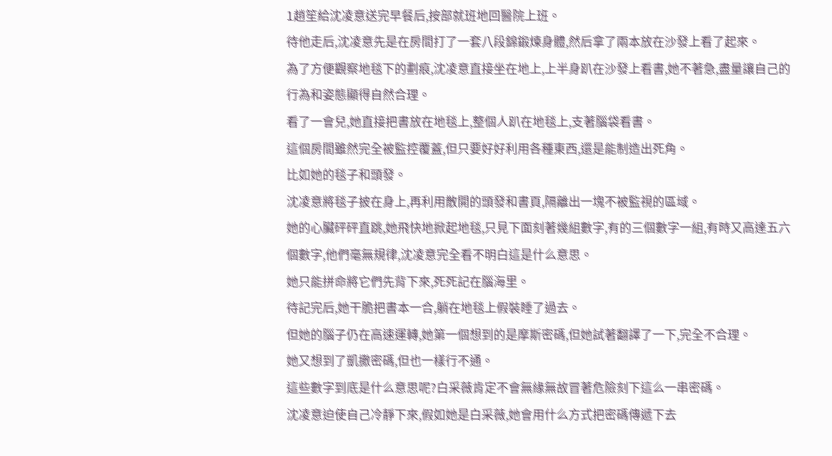1趙笙給沈凌意送完早餐后,按部就班地回醫院上班。
待他走后,沈凌意先是在房間打了一套八段錦鍛煉身體,然后拿了兩本放在沙發上看了起來。
為了方便觀察地毯下的劃痕,沈凌意直接坐在地上,上半身趴在沙發上看書,她不著急,盡量讓自己的行為和姿態顯得自然合理。
看了一會兒,她直接把書放在地毯上,整個人趴在地毯上,支著腦袋看書。
這個房間雖然完全被監控覆蓋,但只要好好利用各種東西,還是能制造出死角。
比如她的毯子和頭發。
沈凌意將毯子披在身上,再利用散開的頭發和書頁,隔離出一塊不被監視的區域。
她的心臟砰砰直跳,她飛快地掀起地毯,只見下面刻著幾組數字,有的三個數字一組,有時又高達五六個數字,他們毫無規律,沈凌意完全看不明白這是什么意思。
她只能拼命將它們先背下來,死死記在腦海里。
待記完后,她干脆把書本一合,躺在地毯上假裝睡了過去。
但她的腦子仍在高速運轉,她第一個想到的是摩斯密碼,但她試著翻譯了一下,完全不合理。
她又想到了凱撒密碼,但也一樣行不通。
這些數字到底是什么意思呢?白采薇肯定不會無緣無故冒著危險刻下這么一串密碼。
沈凌意迫使自己冷靜下來,假如她是白采薇,她會用什么方式把密碼傳遞下去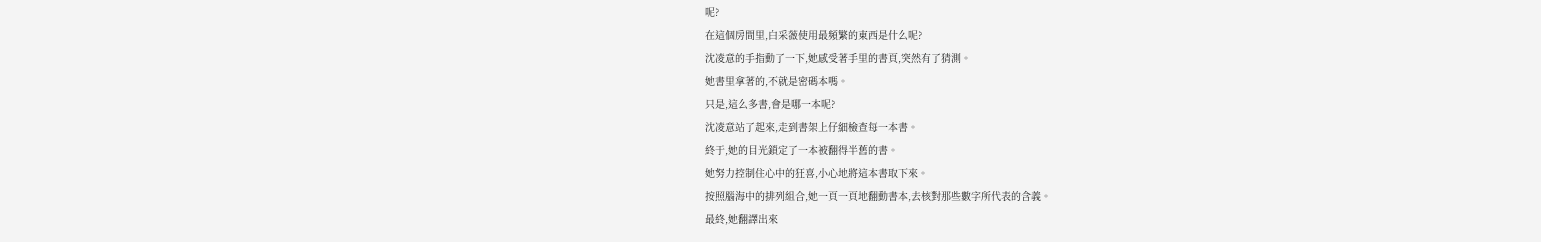呢?
在這個房間里,白采薇使用最頻繁的東西是什么呢?
沈凌意的手指動了一下,她感受著手里的書頁,突然有了猜測。
她書里拿著的,不就是密碼本嗎。
只是,這么多書,會是哪一本呢?
沈凌意站了起來,走到書架上仔細檢查每一本書。
終于,她的目光鎖定了一本被翻得半舊的書。
她努力控制住心中的狂喜,小心地將這本書取下來。
按照腦海中的排列組合,她一頁一頁地翻動書本,去核對那些數字所代表的含義。
最終,她翻譯出來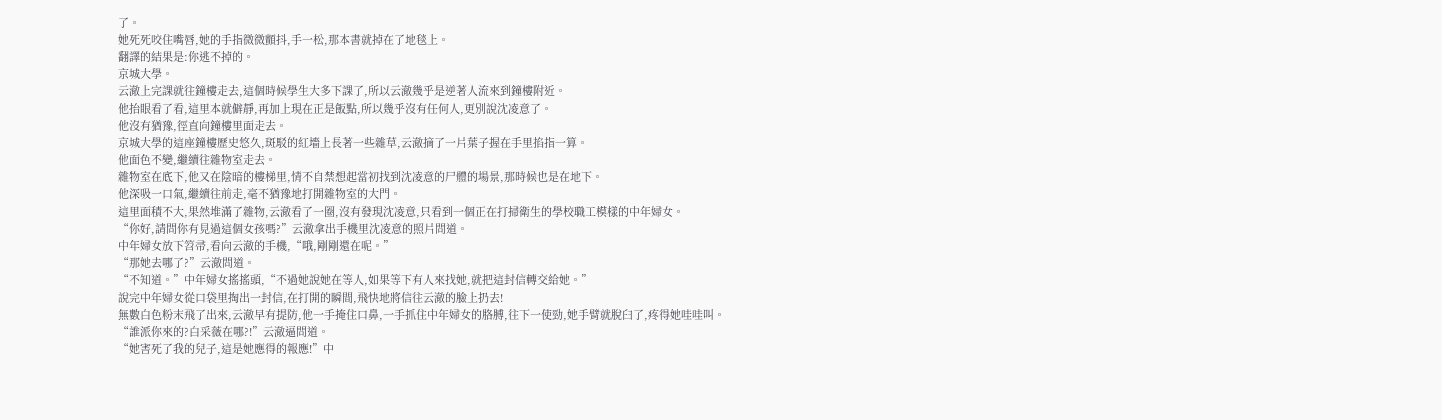了。
她死死咬住嘴唇,她的手指微微顫抖,手一松,那本書就掉在了地毯上。
翻譯的結果是:你逃不掉的。
京城大學。
云澈上完課就往鐘樓走去,這個時候學生大多下課了,所以云澈幾乎是逆著人流來到鐘樓附近。
他抬眼看了看,這里本就僻靜,再加上現在正是飯點,所以幾乎沒有任何人,更別說沈凌意了。
他沒有猶豫,徑直向鐘樓里面走去。
京城大學的這座鐘樓歷史悠久,斑駁的紅墻上長著一些雜草,云澈摘了一片葉子握在手里掐指一算。
他面色不變,繼續往雜物室走去。
雜物室在底下,他又在陰暗的樓梯里,情不自禁想起當初找到沈凌意的尸體的場景,那時候也是在地下。
他深吸一口氣,繼續往前走,毫不猶豫地打開雜物室的大門。
這里面積不大,果然堆滿了雜物,云澈看了一圈,沒有發現沈凌意,只看到一個正在打掃衛生的學校職工模樣的中年婦女。
“你好,請問你有見過這個女孩嗎?”云澈拿出手機里沈凌意的照片問道。
中年婦女放下笤帚,看向云澈的手機,“哦,剛剛還在呢。”
“那她去哪了?”云澈問道。
“不知道。”中年婦女搖搖頭,“不過她說她在等人,如果等下有人來找她,就把這封信轉交給她。”
說完中年婦女從口袋里掏出一封信,在打開的瞬間,飛快地將信往云澈的臉上扔去!
無數白色粉末飛了出來,云澈早有提防,他一手掩住口鼻,一手抓住中年婦女的胳膊,往下一使勁,她手臂就脫臼了,疼得她哇哇叫。
“誰派你來的?白采薇在哪?!”云澈逼問道。
“她害死了我的兒子,這是她應得的報應!”中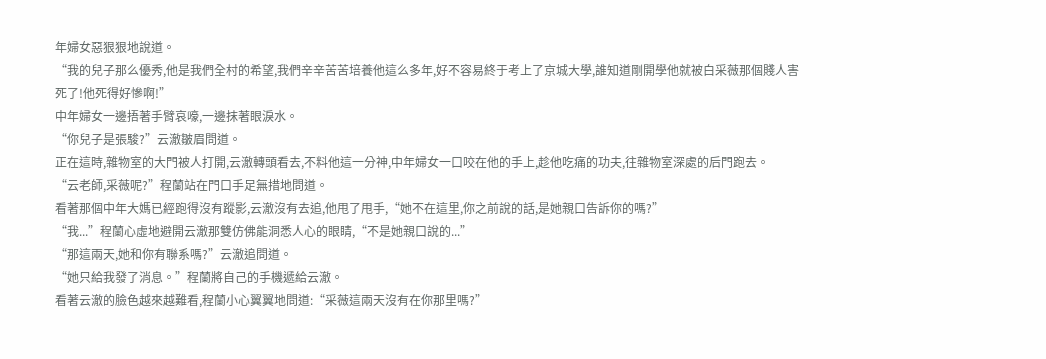年婦女惡狠狠地說道。
“我的兒子那么優秀,他是我們全村的希望,我們辛辛苦苦培養他這么多年,好不容易終于考上了京城大學,誰知道剛開學他就被白采薇那個賤人害死了!他死得好慘啊!”
中年婦女一邊捂著手臂哀嚎,一邊抹著眼淚水。
“你兒子是張駿?”云澈皺眉問道。
正在這時,雜物室的大門被人打開,云澈轉頭看去,不料他這一分神,中年婦女一口咬在他的手上,趁他吃痛的功夫,往雜物室深處的后門跑去。
“云老師,采薇呢?”程蘭站在門口手足無措地問道。
看著那個中年大媽已經跑得沒有蹤影,云澈沒有去追,他甩了甩手,“她不在這里,你之前說的話,是她親口告訴你的嗎?”
“我...”程蘭心虛地避開云澈那雙仿佛能洞悉人心的眼睛,“不是她親口說的...”
“那這兩天,她和你有聯系嗎?”云澈追問道。
“她只給我發了消息。”程蘭將自己的手機遞給云澈。
看著云澈的臉色越來越難看,程蘭小心翼翼地問道:“采薇這兩天沒有在你那里嗎?”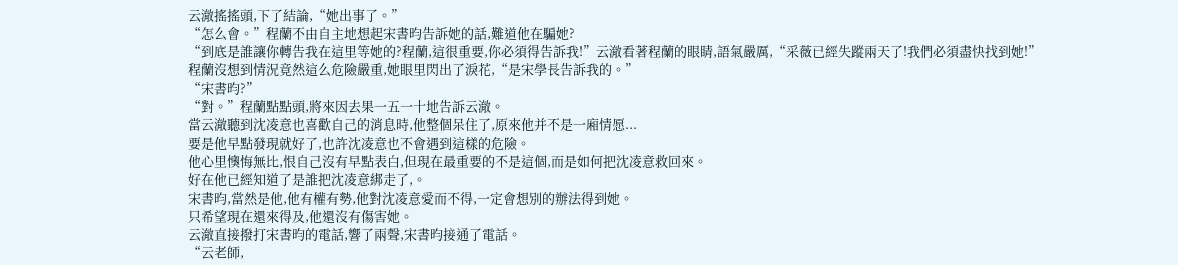云澈搖搖頭,下了結論,“她出事了。”
“怎么會。”程蘭不由自主地想起宋書昀告訴她的話,難道他在騙她?
“到底是誰讓你轉告我在這里等她的?程蘭,這很重要,你必須得告訴我!”云澈看著程蘭的眼睛,語氣嚴厲,“采薇已經失蹤兩天了!我們必須盡快找到她!”
程蘭沒想到情況竟然這么危險嚴重,她眼里閃出了淚花,“是宋學長告訴我的。”
“宋書昀?”
“對。”程蘭點點頭,將來因去果一五一十地告訴云澈。
當云澈聽到沈凌意也喜歡自己的消息時,他整個呆住了,原來他并不是一廂情愿...
要是他早點發現就好了,也許沈凌意也不會遇到這樣的危險。
他心里懊悔無比,恨自己沒有早點表白,但現在最重要的不是這個,而是如何把沈凌意救回來。
好在他已經知道了是誰把沈凌意綁走了,。
宋書昀,當然是他,他有權有勢,他對沈凌意愛而不得,一定會想別的辦法得到她。
只希望現在還來得及,他還沒有傷害她。
云澈直接撥打宋書昀的電話,響了兩聲,宋書昀接通了電話。
“云老師,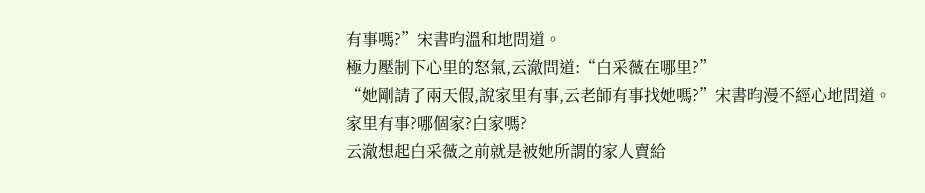有事嗎?”宋書昀溫和地問道。
極力壓制下心里的怒氣,云澈問道:“白采薇在哪里?”
“她剛請了兩天假,說家里有事,云老師有事找她嗎?”宋書昀漫不經心地問道。
家里有事?哪個家?白家嗎?
云澈想起白采薇之前就是被她所謂的家人賣給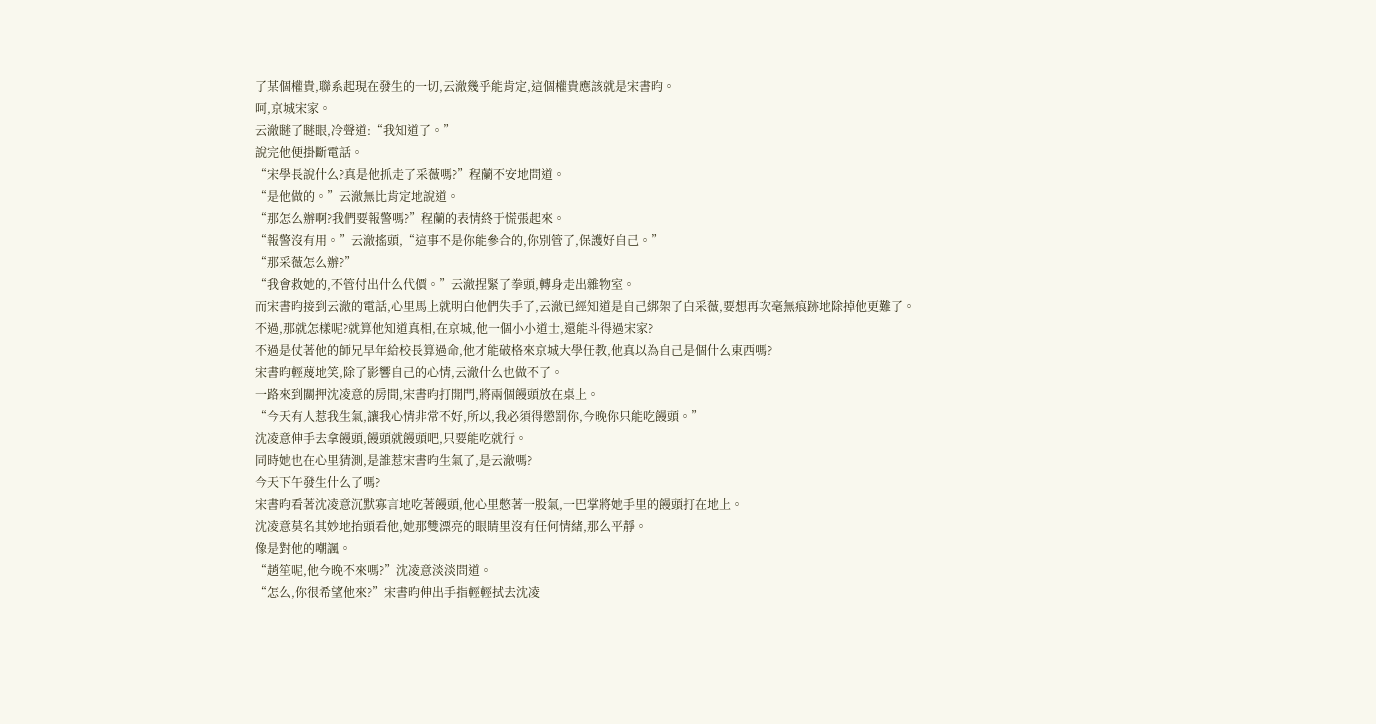了某個權貴,聯系起現在發生的一切,云澈幾乎能肯定,這個權貴應該就是宋書昀。
呵,京城宋家。
云澈瞇了瞇眼,冷聲道:“我知道了。”
說完他便掛斷電話。
“宋學長說什么?真是他抓走了采薇嗎?”程蘭不安地問道。
“是他做的。”云澈無比肯定地說道。
“那怎么辦啊?我們要報警嗎?”程蘭的表情終于慌張起來。
“報警沒有用。”云澈搖頭,“這事不是你能參合的,你別管了,保護好自己。”
“那采薇怎么辦?”
“我會救她的,不管付出什么代價。”云澈捏緊了拳頭,轉身走出雜物室。
而宋書昀接到云澈的電話,心里馬上就明白他們失手了,云澈已經知道是自己綁架了白采薇,要想再次毫無痕跡地除掉他更難了。
不過,那就怎樣呢?就算他知道真相,在京城,他一個小小道士,還能斗得過宋家?
不過是仗著他的師兄早年給校長算過命,他才能破格來京城大學任教,他真以為自己是個什么東西嗎?
宋書昀輕蔑地笑,除了影響自己的心情,云澈什么也做不了。
一路來到關押沈凌意的房間,宋書昀打開門,將兩個饅頭放在桌上。
“今天有人惹我生氣,讓我心情非常不好,所以,我必須得懲罰你,今晚你只能吃饅頭。”
沈凌意伸手去拿饅頭,饅頭就饅頭吧,只要能吃就行。
同時她也在心里猜測,是誰惹宋書昀生氣了,是云澈嗎?
今天下午發生什么了嗎?
宋書昀看著沈凌意沉默寡言地吃著饅頭,他心里憋著一股氣,一巴掌將她手里的饅頭打在地上。
沈凌意莫名其妙地抬頭看他,她那雙漂亮的眼睛里沒有任何情緒,那么平靜。
像是對他的嘲諷。
“趙笙呢,他今晚不來嗎?”沈凌意淡淡問道。
“怎么,你很希望他來?”宋書昀伸出手指輕輕拭去沈凌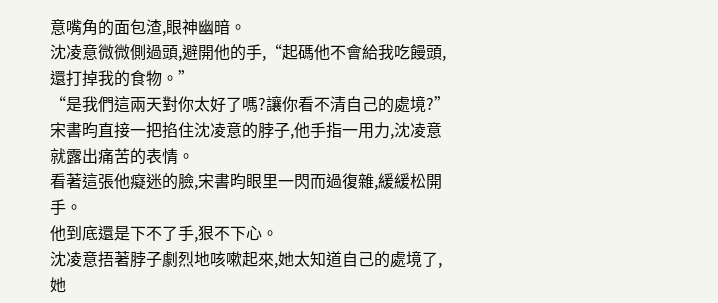意嘴角的面包渣,眼神幽暗。
沈凌意微微側過頭,避開他的手,“起碼他不會給我吃饅頭,還打掉我的食物。”
“是我們這兩天對你太好了嗎?讓你看不清自己的處境?”
宋書昀直接一把掐住沈凌意的脖子,他手指一用力,沈凌意就露出痛苦的表情。
看著這張他癡迷的臉,宋書昀眼里一閃而過復雜,緩緩松開手。
他到底還是下不了手,狠不下心。
沈凌意捂著脖子劇烈地咳嗽起來,她太知道自己的處境了,她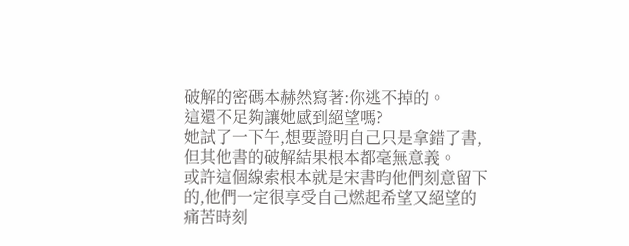破解的密碼本赫然寫著:你逃不掉的。
這還不足夠讓她感到絕望嗎?
她試了一下午,想要證明自己只是拿錯了書,但其他書的破解結果根本都毫無意義。
或許這個線索根本就是宋書昀他們刻意留下的,他們一定很享受自己燃起希望又絕望的痛苦時刻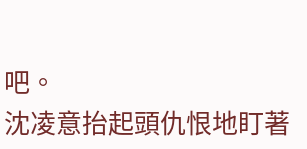吧。
沈凌意抬起頭仇恨地盯著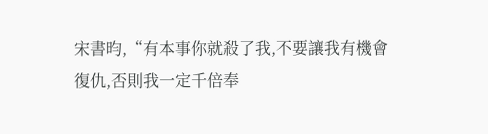宋書昀,“有本事你就殺了我,不要讓我有機會復仇,否則我一定千倍奉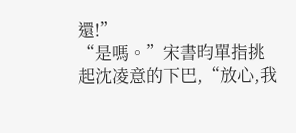還!”
“是嗎。”宋書昀單指挑起沈凌意的下巴,“放心,我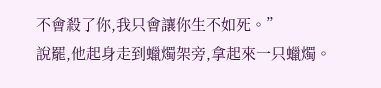不會殺了你,我只會讓你生不如死。”
說罷,他起身走到蠟燭架旁,拿起來一只蠟燭。